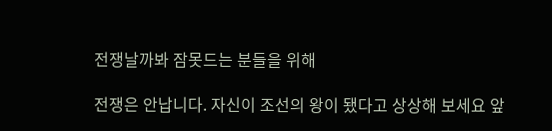전쟁날까봐 잠못드는 분들을 위해

전쟁은 안납니다. 자신이 조선의 왕이 됐다고 상상해 보세요 앞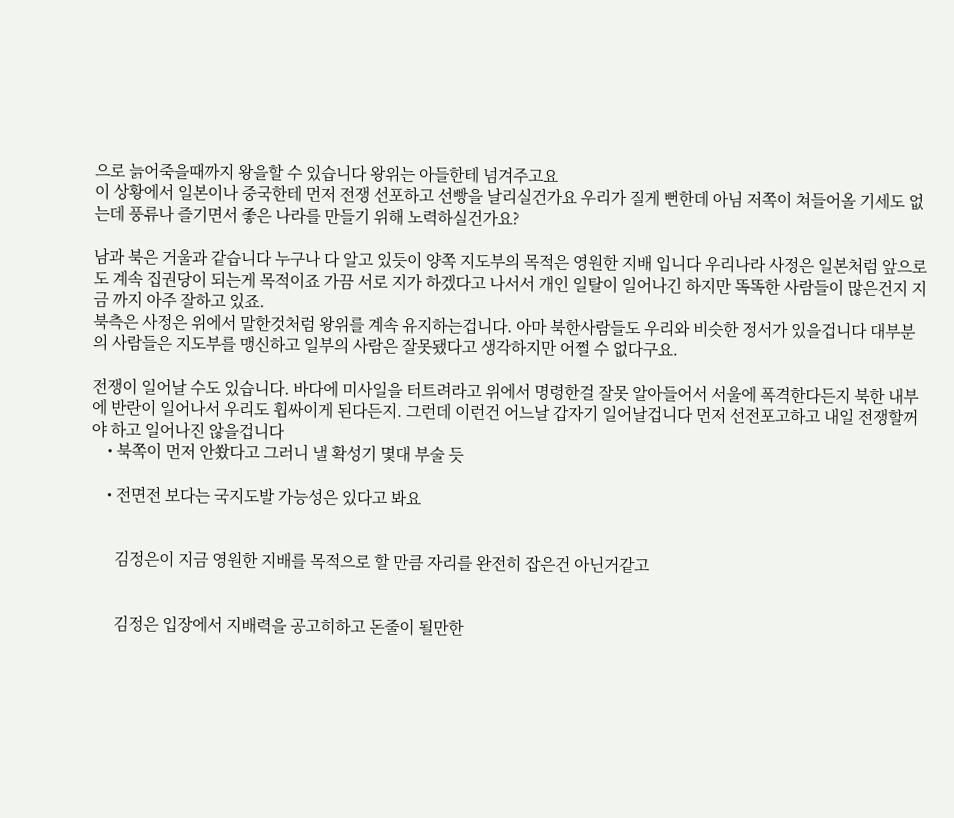으로 늙어죽을때까지 왕을할 수 있습니다 왕위는 아들한테 넘겨주고요
이 상황에서 일본이나 중국한테 먼저 전쟁 선포하고 선빵을 날리실건가요 우리가 질게 뻔한데 아님 저쪽이 쳐들어올 기세도 없는데 풍류나 즐기면서 좋은 나라를 만들기 위해 노력하실건가요?

남과 북은 거울과 같습니다 누구나 다 알고 있듯이 양쪽 지도부의 목적은 영원한 지배 입니다 우리나라 사정은 일본처럼 앞으로도 계속 집권당이 되는게 목적이죠 가끔 서로 지가 하겠다고 나서서 개인 일탈이 일어나긴 하지만 똑똑한 사람들이 많은건지 지금 까지 아주 잘하고 있죠.
북측은 사정은 위에서 말한것처럼 왕위를 계속 유지하는겁니다. 아마 북한사람들도 우리와 비슷한 정서가 있을겁니다 대부분의 사람들은 지도부를 맹신하고 일부의 사람은 잘못됐다고 생각하지만 어쩔 수 없다구요.

전쟁이 일어날 수도 있습니다. 바다에 미사일을 터트려라고 위에서 명령한걸 잘못 알아들어서 서울에 폭격한다든지 북한 내부에 반란이 일어나서 우리도 휩싸이게 된다든지. 그런데 이런건 어느날 갑자기 일어날겁니다 먼저 선전포고하고 내일 전쟁할꺼야 하고 일어나진 않을겁니다
    • 북쪽이 먼저 안쐈다고 그러니 낼 확성기 몇대 부술 듯

    • 전면전 보다는 국지도발 가능성은 있다고 봐요


      김정은이 지금 영원한 지배를 목적으로 할 만큼 자리를 완전히 잡은건 아닌거같고


      김정은 입장에서 지배력을 공고히하고 돈줄이 될만한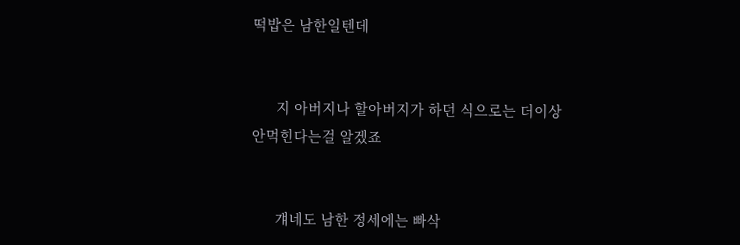떡밥은 남한일텐데


      지 아버지나 할아버지가 하던 식으로는 더이상 안먹힌다는걸 알겠죠


      걔네도 남한 정세에는 빠삭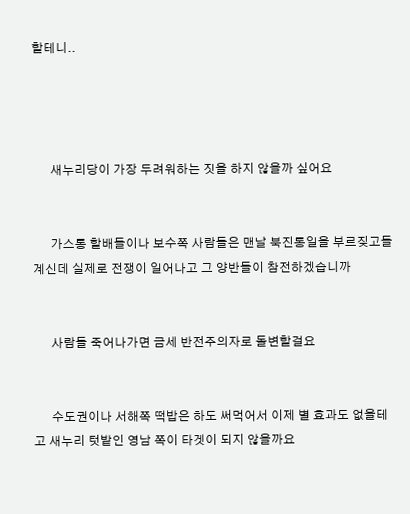할테니..




      새누리당이 가장 두려워하는 짓을 하지 않을까 싶어요


      가스통 할배들이나 보수쪽 사람들은 맨날 북진통일을 부르짖고들 계신데 실제로 전쟁이 일어나고 그 양반들이 참전하겠습니까


      사람들 죽어나가면 금세 반전주의자로 돌변할걸요


      수도권이나 서해쪽 떡밥은 하도 써먹어서 이제 별 효과도 없을테고 새누리 텃밭인 영남 쪽이 타겟이 되지 않을까요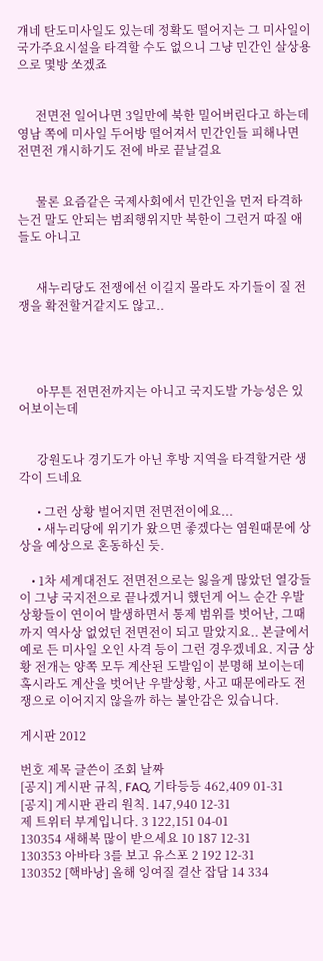걔네 탄도미사일도 있는데 정확도 떨어지는 그 미사일이 국가주요시설을 타격할 수도 없으니 그냥 민간인 살상용으로 몇방 쏘겠죠


      전면전 일어나면 3일만에 북한 밀어버린다고 하는데 영남 쪽에 미사일 두어방 떨어져서 민간인들 피해나면 전면전 개시하기도 전에 바로 끝날걸요


      물론 요즘같은 국제사회에서 민간인을 먼저 타격하는건 말도 안되는 범죄행위지만 북한이 그런거 따질 애들도 아니고


      새누리당도 전쟁에선 이길지 몰라도 자기들이 질 전쟁을 확전할거같지도 않고..




      아무튼 전면전까지는 아니고 국지도발 가능성은 있어보이는데


      강원도나 경기도가 아닌 후방 지역을 타격할거란 생각이 드네요

      • 그런 상황 벌어지면 전면전이에요...
      • 새누리당에 위기가 왔으면 좋겠다는 염원때문에 상상을 예상으로 혼동하신 듯.

    • 1차 세계대전도 전면전으로는 잃을게 많았던 열강들이 그냥 국지전으로 끝나겠거니 했던게 어느 순간 우발상황들이 연이어 발생하면서 통제 범위를 벗어난, 그때까지 역사상 없었던 전면전이 되고 말았지요.. 본글에서 예로 든 미사일 오인 사격 등이 그런 경우겠네요. 지금 상황 전개는 양쪽 모두 계산된 도발임이 분명해 보이는데 혹시라도 계산을 벗어난 우발상황, 사고 때문에라도 전쟁으로 이어지지 않을까 하는 불안감은 있습니다.

게시판 2012

번호 제목 글쓴이 조회 날짜
[공지] 게시판 규칙, FAQ, 기타등등 462,409 01-31
[공지] 게시판 관리 원칙. 147,940 12-31
제 트위터 부계입니다. 3 122,151 04-01
130354 새해복 많이 받으세요 10 187 12-31
130353 아바타 3를 보고 유스포 2 192 12-31
130352 [핵바낭] 올해 잉여질 결산 잡담 14 334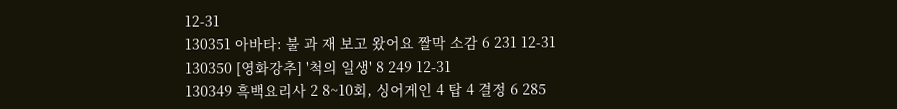12-31
130351 아바타: 불 과 재 보고 왔어요 짤막 소감 6 231 12-31
130350 [영화강추] '척의 일생' 8 249 12-31
130349 흑백요리사 2 8~10회, 싱어게인 4 탑 4 결정 6 285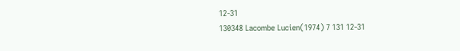12-31
130348 Lacombe Lucien(1974) 7 131 12-31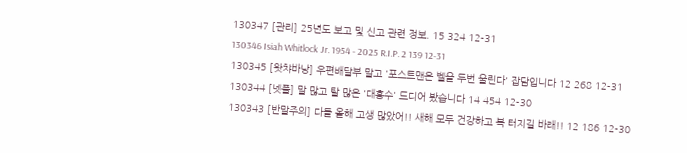130347 [관리] 25년도 보고 및 신고 관련 정보. 15 324 12-31
130346 Isiah Whitlock Jr. 1954 - 2025 R.I.P. 2 139 12-31
130345 [왓챠바낭] 우편배달부 말고 '포스트맨은 벨을 두번 울린다' 잡담입니다 12 268 12-31
130344 [넷플] 말 많고 탈 많은 '대홍수' 드디어 봤습니다 14 454 12-30
130343 [반말주의] 다들 올해 고생 많았어!! 새해 모두 건강하고 복 터지길 바래!! 12 186 12-30